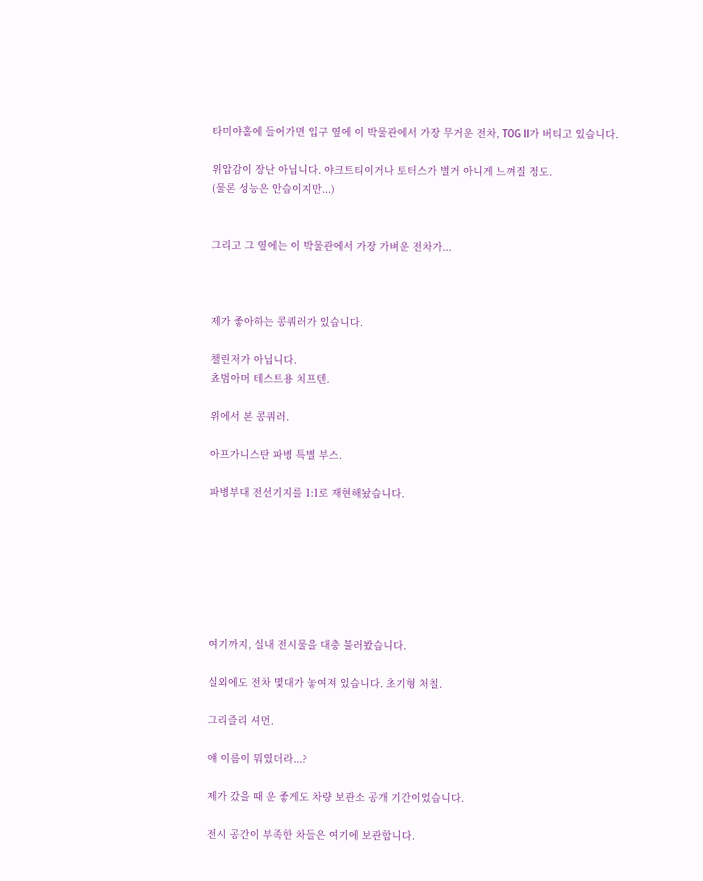타미야홀에 들어가면 입구 옆에 이 박물관에서 가장 무거운 전차, TOG II가 버티고 있습니다.

위압감이 장난 아닙니다. 야크트티이거나 토터스가 별거 아니게 느껴질 정도.
(물론 성능은 안습이지만...)


그리고 그 옆에는 이 박물관에서 가장 가벼운 전차가...



제가 좋아하는 콩쿼러가 있습니다.

챌린저가 아닙니다.
쵸범아머 테스트용 치프텐.

위에서 본 콩쿼러.

아프가니스탄 파병 특별 부스.

파병부대 전선기지를 1:1로 재현해놨습니다.







여기까지, 실내 전시물을 대충 불러봤습니다.

실외에도 전차 몇대가 놓여져 있습니다. 초기형 처칠.

그리즐리 셔먼.

얘 이름이 뭐였더라...?

제가 갔을 때 운 좋게도 차량 보관소 공개 기간이었습니다.

전시 공간이 부족한 차들은 여기에 보관합니다.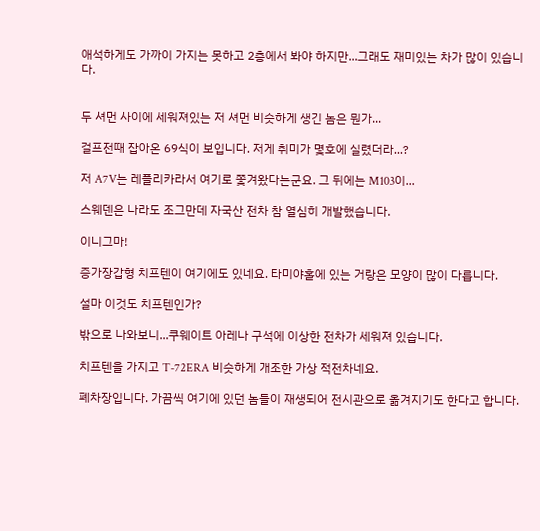애석하게도 가까이 가지는 못하고 2층에서 봐야 하지만...그래도 재미있는 차가 많이 있습니다.


두 셔먼 사이에 세워져있는 저 셔먼 비슷하게 생긴 놈은 뭔가...

걸프전때 잡아온 69식이 보입니다. 저게 취미가 몇호에 실렸더라...?

저 A7V는 레플리카라서 여기로 쫓겨왔다는군요. 그 뒤에는 M103이...

스웨덴은 나라도 조그만데 자국산 전차 참 열심히 개발했습니다.

이니그마!

증가장갑형 치프텐이 여기에도 있네요. 타미야홀에 있는 거랑은 모양이 많이 다릅니다.

설마 이것도 치프텐인가?

밖으로 나와보니...쿠웨이트 아레나 구석에 이상한 전차가 세워져 있습니다.

치프텐을 가지고 T-72ERA 비슷하게 개조한 가상 적전차네요.

폐차장입니다. 가끔씩 여기에 있던 놈들이 재생되어 전시관으로 옮겨지기도 한다고 합니다.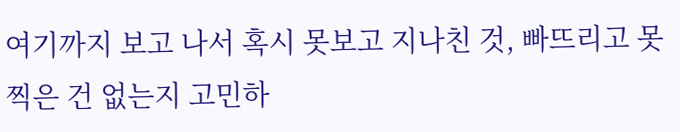여기까지 보고 나서 혹시 못보고 지나친 것, 빠뜨리고 못 찍은 건 없는지 고민하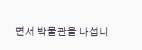면서 박물관을 나섭니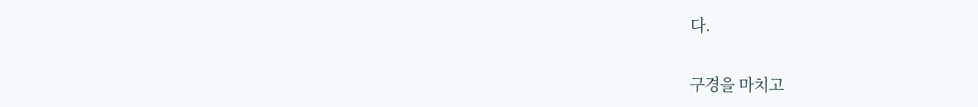다.

구경을 마치고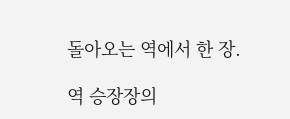돌아오는 역에서 한 장.

역 승장장의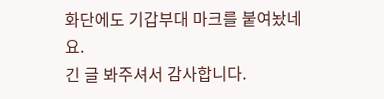화단에도 기갑부대 마크를 붙여놨네요.
긴 글 봐주셔서 감사합니다.